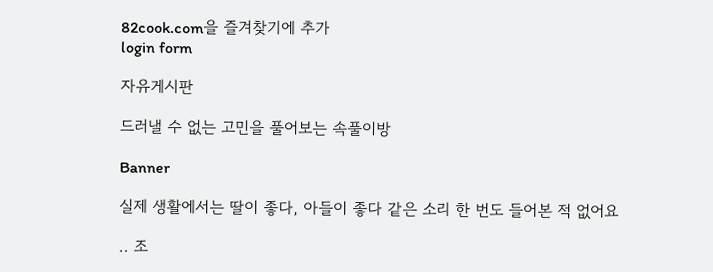82cook.com을 즐겨찾기에 추가
login form

자유게시판

드러낼 수 없는 고민을 풀어보는 속풀이방

Banner

실제 생활에서는 딸이 좋다, 아들이 좋다 같은 소리 한 번도 들어본 적 없어요

.. 조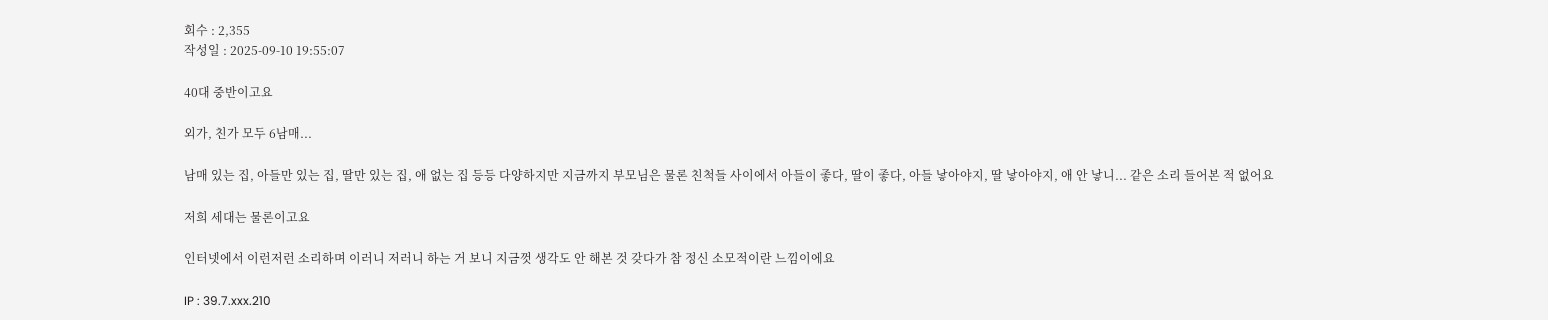회수 : 2,355
작성일 : 2025-09-10 19:55:07

40대 중반이고요

외가, 친가 모두 6남매...

남매 있는 집, 아들만 있는 집, 딸만 있는 집, 애 없는 집 등등 다양하지만 지금까지 부모님은 물론 친척들 사이에서 아들이 좋다, 딸이 좋다, 아들 낳아야지, 딸 낳아야지, 애 안 낳니... 같은 소리 들어본 적 없어요

저희 세대는 물론이고요

인터넷에서 이런저런 소리하며 이러니 저러니 하는 거 보니 지금껏 생각도 안 해본 것 갖다가 참 정신 소모적이란 느낌이에요

IP : 39.7.xxx.210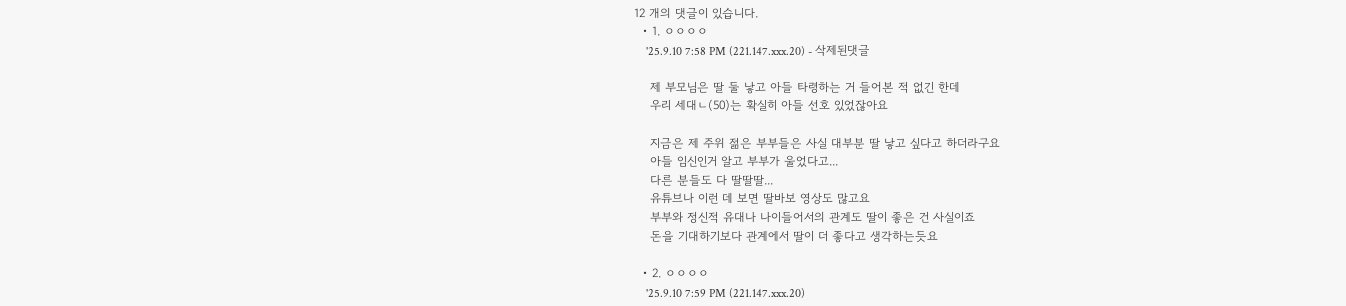12 개의 댓글이 있습니다.
  • 1. ㅇㅇㅇㅇ
    '25.9.10 7:58 PM (221.147.xxx.20) - 삭제된댓글

    제 부모님은 딸 둘 낳고 아들 타령하는 거 들어본 적 없긴 한데
    우리 세대ㄴ(50)는 확실히 아들 선호 있었잖아요

    지금은 제 주위 젊은 부부들은 사실 대부분 딸 낳고 싶다고 하더라구요
    아들 임신인거 알고 부부가 울었다고...
    다른 분들도 다 딸딸딸...
    유튜브나 이런 데 보면 딸바보 영상도 많고요
    부부와 정신적 유대나 나이들어서의 관계도 딸이 좋은 건 사실이죠
    돈을 기대하기보다 관계에서 딸이 더 좋다고 생각하는듯요

  • 2. ㅇㅇㅇㅇ
    '25.9.10 7:59 PM (221.147.xxx.20)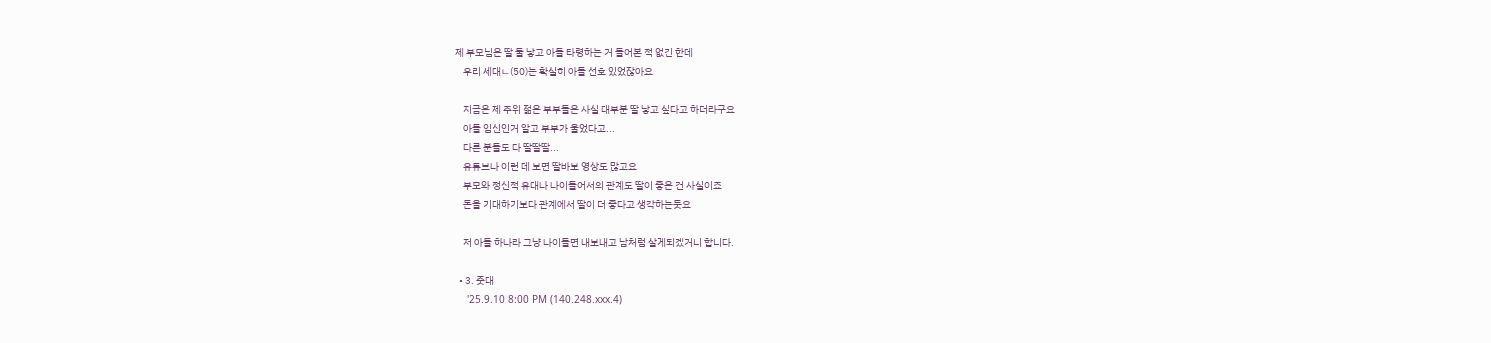제 부모님은 딸 둘 낳고 아들 타령하는 거 들어본 적 없긴 한데
    우리 세대ㄴ(50)는 확실히 아들 선호 있었잖아요

    지금은 제 주위 젊은 부부들은 사실 대부분 딸 낳고 싶다고 하더라구요
    아들 임신인거 알고 부부가 울었다고...
    다른 분들도 다 딸딸딸...
    유튜브나 이런 데 보면 딸바보 영상도 많고요
    부모와 정신적 유대나 나이들어서의 관계도 딸이 좋은 건 사실이죠
    돈을 기대하기보다 관계에서 딸이 더 좋다고 생각하는듯요

    저 아들 하나라 그냥 나이들면 내보내고 남처럼 살게되겠거니 합니다.

  • 3. 줏대
    '25.9.10 8:00 PM (140.248.xxx.4)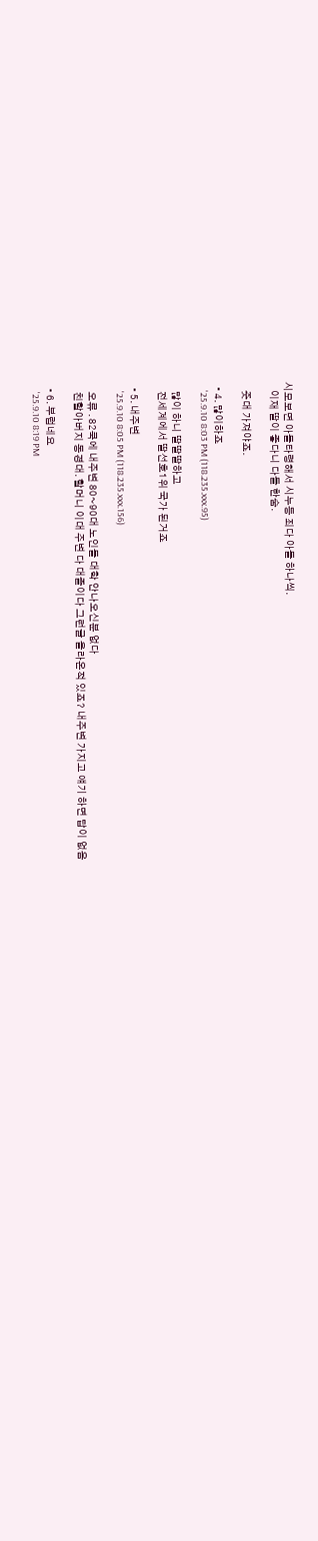시모보면 아들타령해서 시누등 죄다 아들 하나씩.
    이재 딸이 좋다니 다들 한숨.

    줏대 가져야죠.

  • 4. 많이하죠
    '25.9.10 8:03 PM (118.235.xxx.95)

    많이 하니 딸딸딸하고
    전세계에서 딸선호1위 국가 된거죠

  • 5. 내주변
    '25.9.10 8:05 PM (118.235.xxx.156)

    오류 . 82쿡에 내주변 80~90대 노인들 대학 안나오신분 없다
    친할아버지 동경대. 할머니 이대 주변 다 대졸이다 그런글 올라온적 있죠? 내주변 가지고 얘기 하면 답이 없음

  • 6. 부럽네요
    '25.9.10 8:19 PM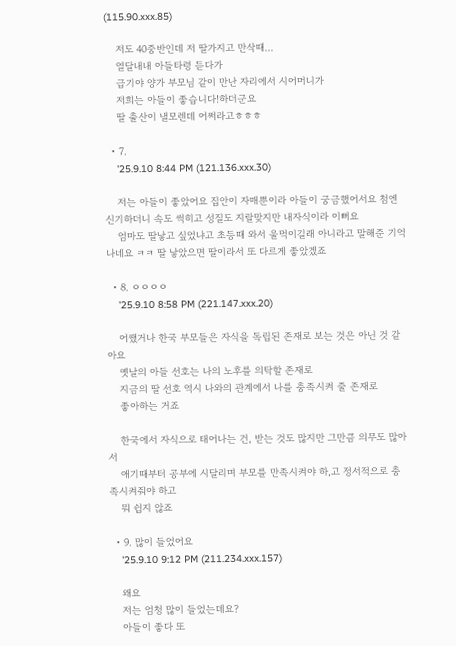(115.90.xxx.85)

    저도 40중반인데 저 딸가지고 만삭때...
    열달내내 아들타령 듣다가
    급기야 양가 부모님 같이 만난 자리에서 시어머니가
    저희는 아들이 좋습니다!하더군요
    딸 출산이 낼모렌데 어쩌라고ㅎㅎㅎ

  • 7.
    '25.9.10 8:44 PM (121.136.xxx.30)

    저는 아들이 좋았어요 집안이 자매뿐이라 아들이 궁금했어서요 첨엔 신기하더니 속도 썩히고 성질도 지랄맞지만 내자식이라 이뻐요
    엄마도 딸낳고 싶었냐고 초등때 와서 울먹이길래 아니라고 말해준 기억나네요 ㅋㅋ 딸 낳았으면 딸이라서 또 다르게 좋았겠죠

  • 8. ㅇㅇㅇㅇ
    '25.9.10 8:58 PM (221.147.xxx.20)

    어쨌거나 한국 부모들은 자식을 독립된 존재로 보는 것은 아닌 것 같아요
    옛날의 아들 선호는 나의 노후를 의탁할 존재로
    지금의 딸 선호 역시 나와의 관계에서 나를 충족시켜 줄 존재로
    좋아하는 거죠

    한국에서 자식으로 태어나는 건, 받는 것도 많지만 그만큼 의무도 많아서
    애기때부터 공부에 시달리며 부모를 만족시켜야 하,고 정서적으로 충족시켜줘야 하고
    뭐 쉽지 않죠

  • 9. 많이 들었어요
    '25.9.10 9:12 PM (211.234.xxx.157)

    왜요
    저는 엄청 많이 들었는데요?
    아들이 좋다 또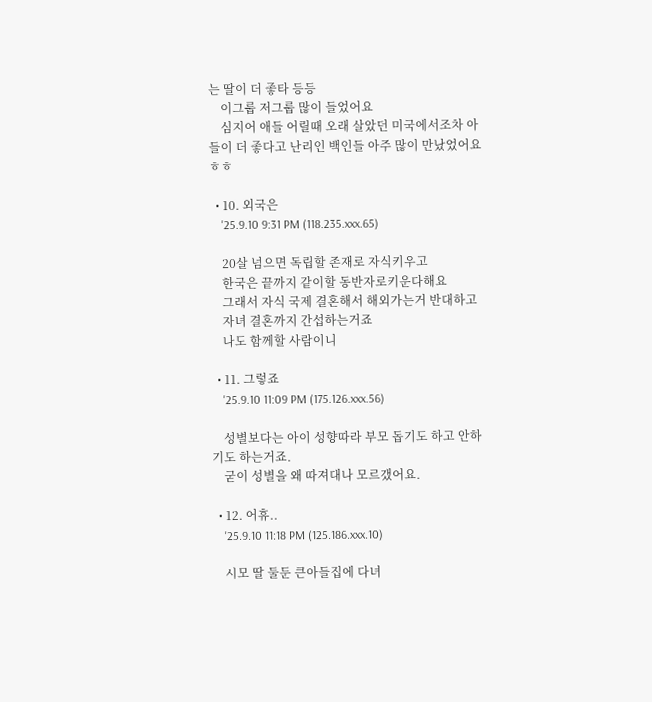는 딸이 더 좋타 등등
    이그룹 저그룹 많이 들었어요
    심지어 애들 어릴때 오래 살았던 미국에서조차 아들이 더 좋다고 난리인 백인들 아주 많이 만났었어요ㅎㅎ

  • 10. 외국은
    '25.9.10 9:31 PM (118.235.xxx.65)

    20살 넘으면 독립할 존재로 자식키우고
    한국은 끝까지 같이할 동반자로키운다해요
    그래서 자식 국제 결혼해서 해외가는거 반대하고
    자녀 결혼까지 간섭하는거죠
    나도 함께할 사람이니

  • 11. 그렇죠
    '25.9.10 11:09 PM (175.126.xxx.56)

    성별보다는 아이 성향따라 부모 돕기도 하고 안하기도 하는거죠.
    굳이 성별을 왜 따져대나 모르갰어요.

  • 12. 어휴..
    '25.9.10 11:18 PM (125.186.xxx.10)

    시모 딸 둘둔 큰아들집에 다녀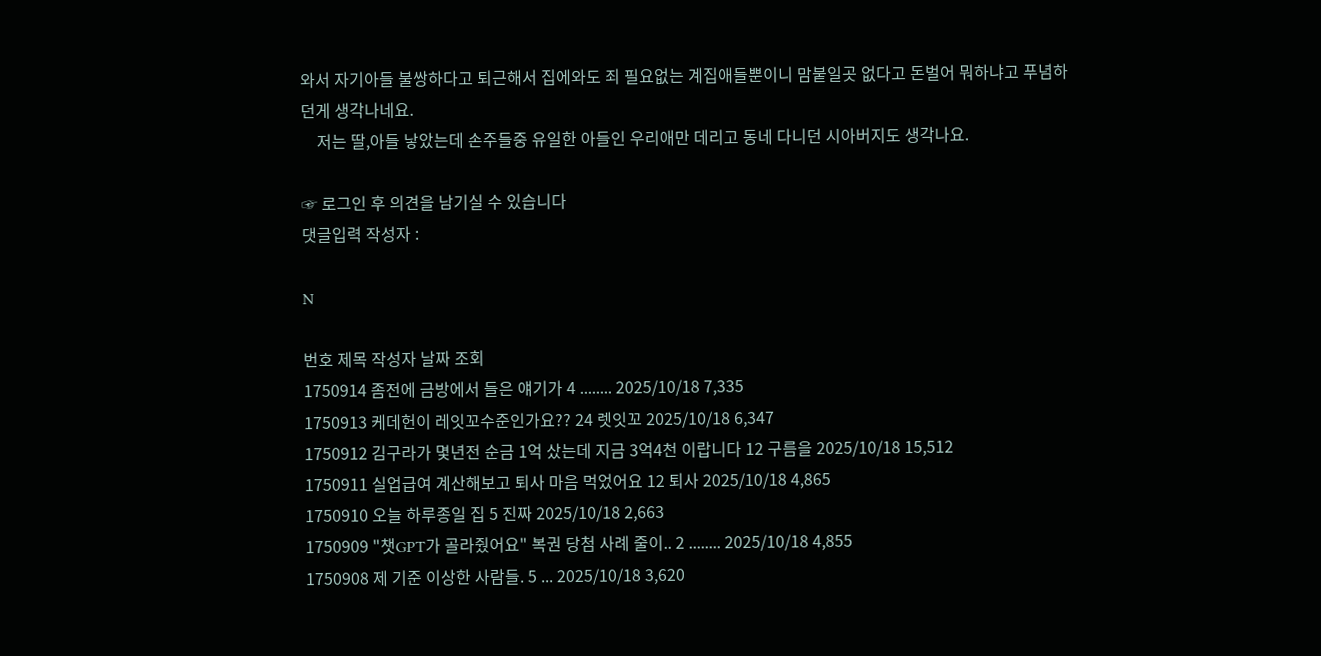와서 자기아들 불쌍하다고 퇴근해서 집에와도 죄 필요없는 계집애들뿐이니 맘붙일곳 없다고 돈벌어 뭐하냐고 푸념하던게 생각나네요.
    저는 딸,아들 낳았는데 손주들중 유일한 아들인 우리애만 데리고 동네 다니던 시아버지도 생각나요.

☞ 로그인 후 의견을 남기실 수 있습니다
댓글입력 작성자 :

N

번호 제목 작성자 날짜 조회
1750914 좀전에 금방에서 들은 얘기가 4 ........ 2025/10/18 7,335
1750913 케데헌이 레잇꼬수준인가요?? 24 렛잇꼬 2025/10/18 6,347
1750912 김구라가 몇년전 순금 1억 샀는데 지금 3억4천 이랍니다 12 구름을 2025/10/18 15,512
1750911 실업급여 계산해보고 퇴사 마음 먹었어요 12 퇴사 2025/10/18 4,865
1750910 오늘 하루종일 집 5 진짜 2025/10/18 2,663
1750909 "챗GPT가 골라줬어요" 복권 당첨 사례 줄이.. 2 ........ 2025/10/18 4,855
1750908 제 기준 이상한 사람들. 5 ... 2025/10/18 3,620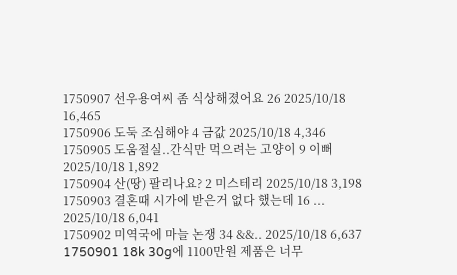1750907 선우용여씨 좀 식상해졌어요 26 2025/10/18 16,465
1750906 도둑 조심해야 4 금값 2025/10/18 4,346
1750905 도움절실..간식만 먹으려는 고양이 9 이뻐 2025/10/18 1,892
1750904 산(땅) 팔리나요? 2 미스테리 2025/10/18 3,198
1750903 결혼때 시가에 받은거 없다 했는데 16 ... 2025/10/18 6,041
1750902 미역국에 마늘 논쟁 34 &&.. 2025/10/18 6,637
1750901 18k 30g에 1100만원 제품은 너무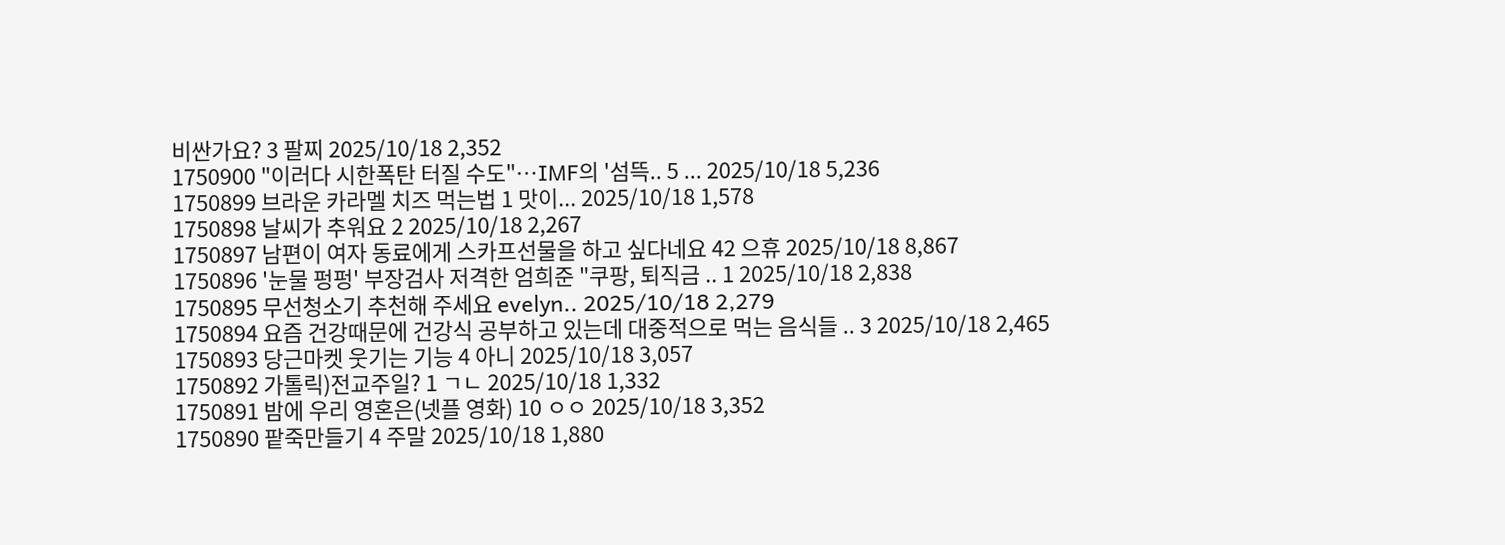비싼가요? 3 팔찌 2025/10/18 2,352
1750900 "이러다 시한폭탄 터질 수도"…IMF의 '섬뜩.. 5 ... 2025/10/18 5,236
1750899 브라운 카라멜 치즈 먹는법 1 맛이... 2025/10/18 1,578
1750898 날씨가 추워요 2 2025/10/18 2,267
1750897 남편이 여자 동료에게 스카프선물을 하고 싶다네요 42 으휴 2025/10/18 8,867
1750896 '눈물 펑펑' 부장검사 저격한 엄희준 "쿠팡, 퇴직금 .. 1 2025/10/18 2,838
1750895 무선청소기 추천해 주세요 evelyn.. 2025/10/18 2,279
1750894 요즘 건강때문에 건강식 공부하고 있는데 대중적으로 먹는 음식들 .. 3 2025/10/18 2,465
1750893 당근마켓 웃기는 기능 4 아니 2025/10/18 3,057
1750892 가톨릭)전교주일? 1 ㄱㄴ 2025/10/18 1,332
1750891 밤에 우리 영혼은(넷플 영화) 10 ㅇㅇ 2025/10/18 3,352
1750890 팥죽만들기 4 주말 2025/10/18 1,880